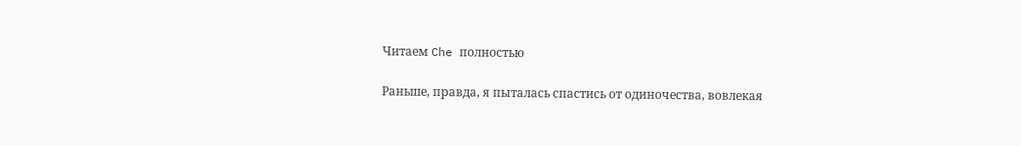Читаем Che полностью

Раньше, правда, я пыталась спастись от одиночества, вовлекая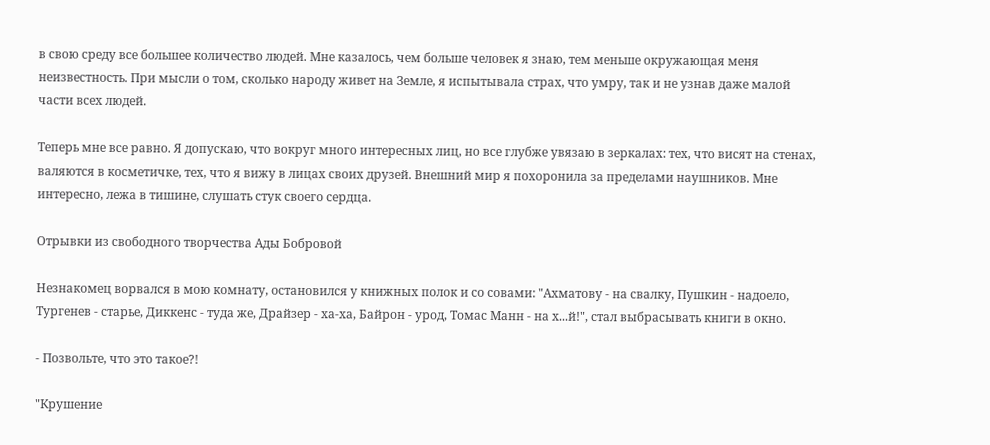в свою среду все большее количество людей. Мне казалось, чем больше человек я знаю, тем меньше окружающая меня неизвестность. При мысли о том, сколько народу живет на Земле, я испытывала страх, что умру, так и не узнав даже малой части всех людей.

Теперь мне все равно. Я допускаю, что вокруг много интересных лиц, но все глубже увязаю в зеркалах: тех, что висят на стенах, валяются в косметичке, тех, что я вижу в лицах своих друзей. Внешний мир я похоронила за пределами наушников. Мне интересно, лежа в тишине, слушать стук своего сердца.

Отрывки из свободного творчества Ады Бобровой

Незнакомец ворвался в мою комнату, остановился у книжных полок и со совами: "Ахматову - на свалку, Пушкин - надоело, Тургенев - старье, Диккенс - туда же, Драйзер - ха-ха, Байрон - урод, Томас Манн - на х...й!", стал выбрасывать книги в окно.

- Позвольте, что это такое?!

"Крушение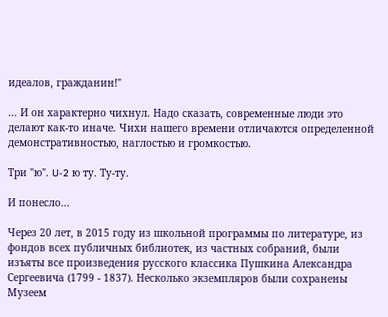идеалов, гражданин!"

... И он характерно чихнул. Надо сказать, современные люди это делают как-то иначе. Чихи нашего времени отличаются определенной демонстративностью, наглостью и громкостью.

Три "ю". U-2 ю ту. Ту-ту.

И понесло...

Через 20 лет, в 2015 году из школьной программы по литературе, из фондов всех публичных библиотек, из частных собраний, были изъяты все произведения русского классика Пушкина Александра Сергеевича (1799 - 1837). Несколько экземпляров были сохранены Музеем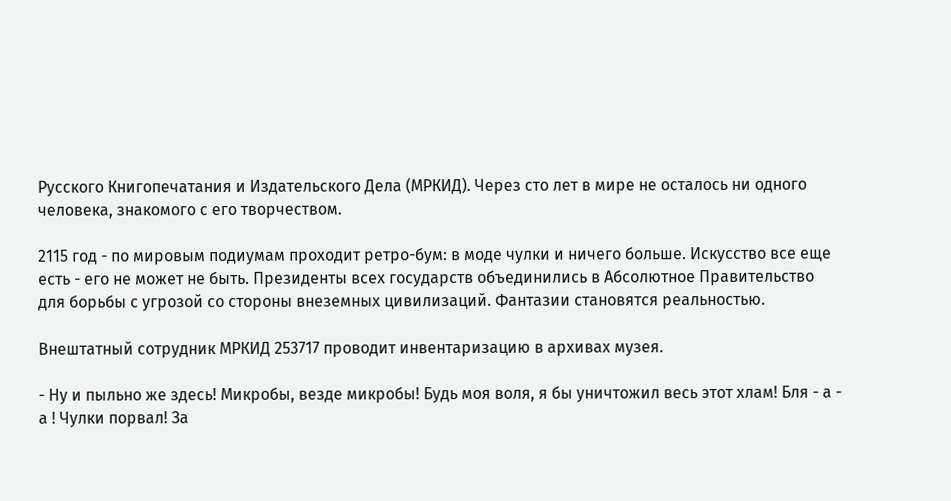Русского Книгопечатания и Издательского Дела (МРКИД). Через сто лет в мире не осталось ни одного человека, знакомого с его творчеством.

2115 год - по мировым подиумам проходит ретро-бум: в моде чулки и ничего больше. Искусство все еще есть - его не может не быть. Президенты всех государств объединились в Абсолютное Правительство для борьбы с угрозой со стороны внеземных цивилизаций. Фантазии становятся реальностью.

Внештатный сотрудник МРКИД 253717 проводит инвентаризацию в архивах музея.

- Ну и пыльно же здесь! Микробы, везде микробы! Будь моя воля, я бы уничтожил весь этот хлам! Бля - а - а ! Чулки порвал! За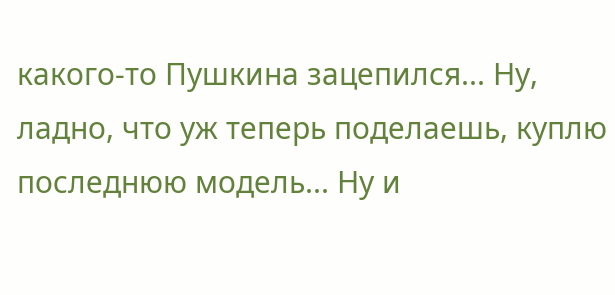какого-то Пушкина зацепился... Ну, ладно, что уж теперь поделаешь, куплю последнюю модель... Ну и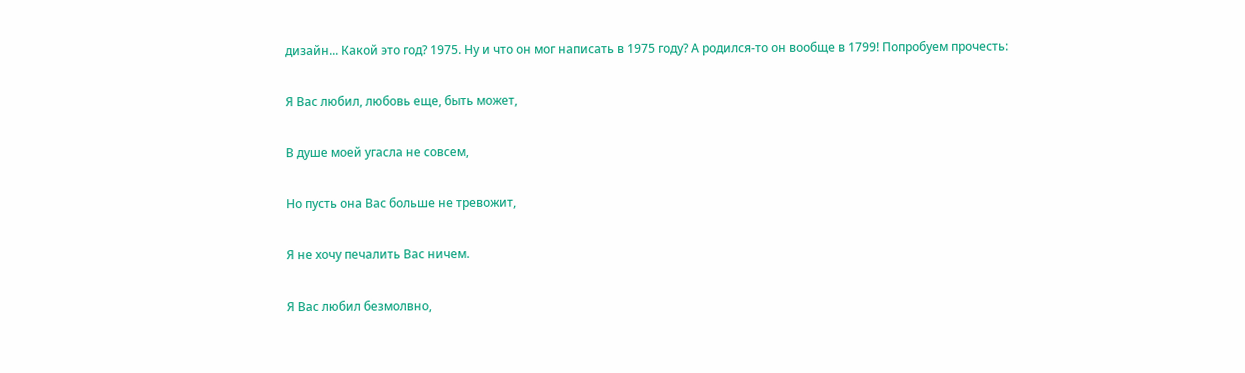дизайн... Какой это год? 1975. Ну и что он мог написать в 1975 году? А родился-то он вообще в 1799! Попробуем прочесть:

Я Вас любил, любовь еще, быть может,

В душе моей угасла не совсем,

Но пусть она Вас больше не тревожит,

Я не хочу печалить Вас ничем.

Я Вас любил безмолвно,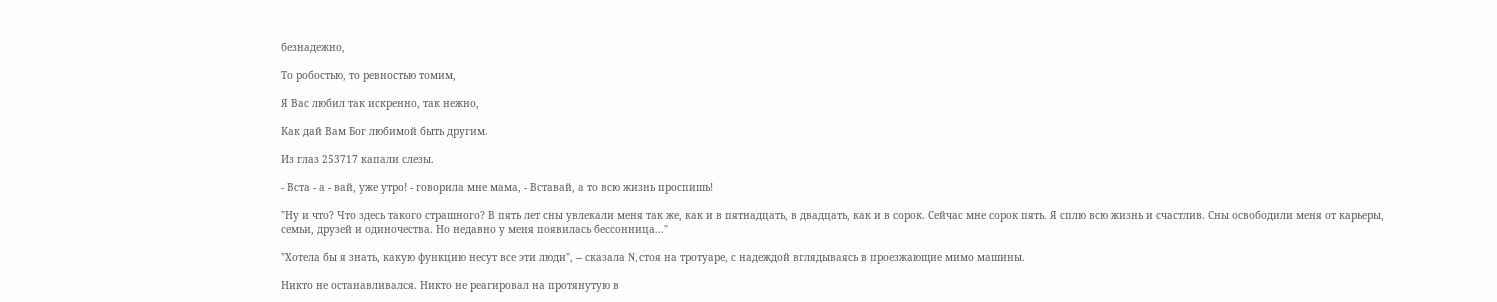безнадежно,

То робостью, то ревностью томим,

Я Вас любил так искренно, так нежно,

Как дай Вам Бог любимой быть другим.

Из глаз 253717 капали слезы.

- Вста - а - вай, уже утро! - говорила мне мама, - Вставай, а то всю жизнь проспишь!

"Ну и что? Что здесь такого страшного? В пять лет сны увлекали меня так же, как и в пятнадцать, в двадцать, как и в сорок. Сейчас мне сорок пять. Я сплю всю жизнь и счастлив. Сны освободили меня от карьеры, семьи, друзей и одиночества. Но недавно у меня появилась бессонница..."

"Хотела бы я знать, какую функцию несут все эти люди", -- сказала N, стоя на тротуаре, с надеждой вглядываясь в проезжающие мимо машины.

Никто не останавливался. Никто не реагировал на протянутую в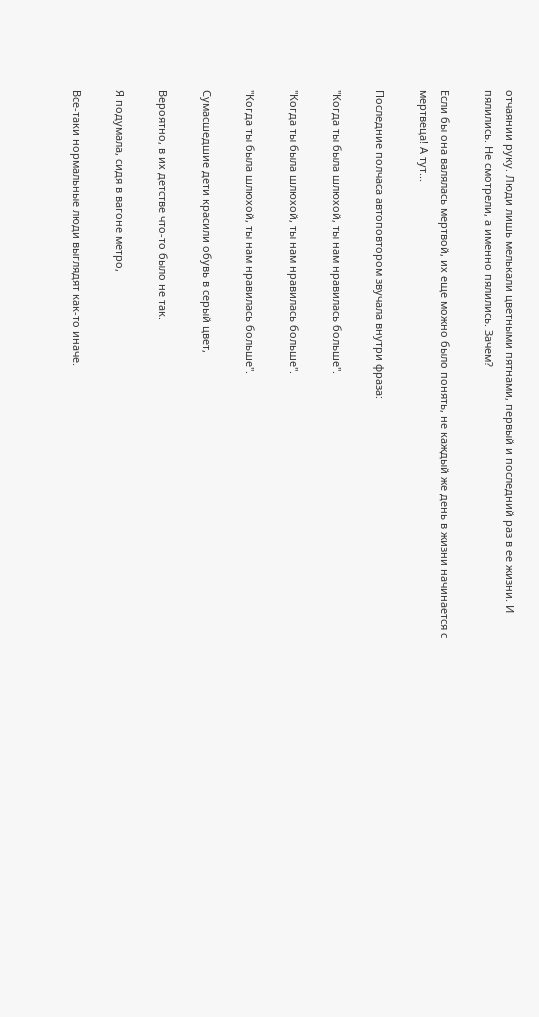отчаянии руку. Люди лишь мелькали цветными пятнами, первый и последний раз в ее жизни. И пялились. Не смотрели, а именно пялились. Зачем?

Если бы она валялась мертвой, их еще можно было понять, не каждый же день в жизни начинается с мертвеца! А тут...

Последние полчаса автоповтором звучала внутри фраза:

"Когда ты была шлюхой, ты нам нравилась больше".

"Когда ты была шлюхой, ты нам нравилась больше".

"Когда ты была шлюхой, ты нам нравилась больше".

Сумасшедшие дети красили обувь в серый цвет,

Вероятно, в их детстве что-то было не так.

Я подумала, сидя в вагоне метро,

Все-таки нормальные люди выглядят как-то иначе.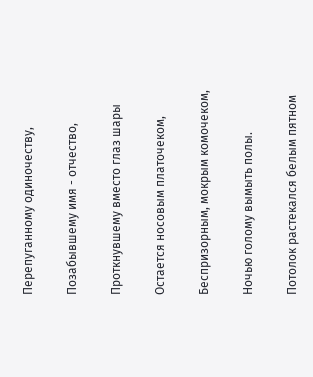Перепуганному одиночеству,

Позабывшему имя - отчество,

Проткнувшему вместо глаз шары

Остается носовым платочеком,

Беспризорным, мокрым комочеком,

Ночью голому вымыть полы.

Потолок растекался белым пятном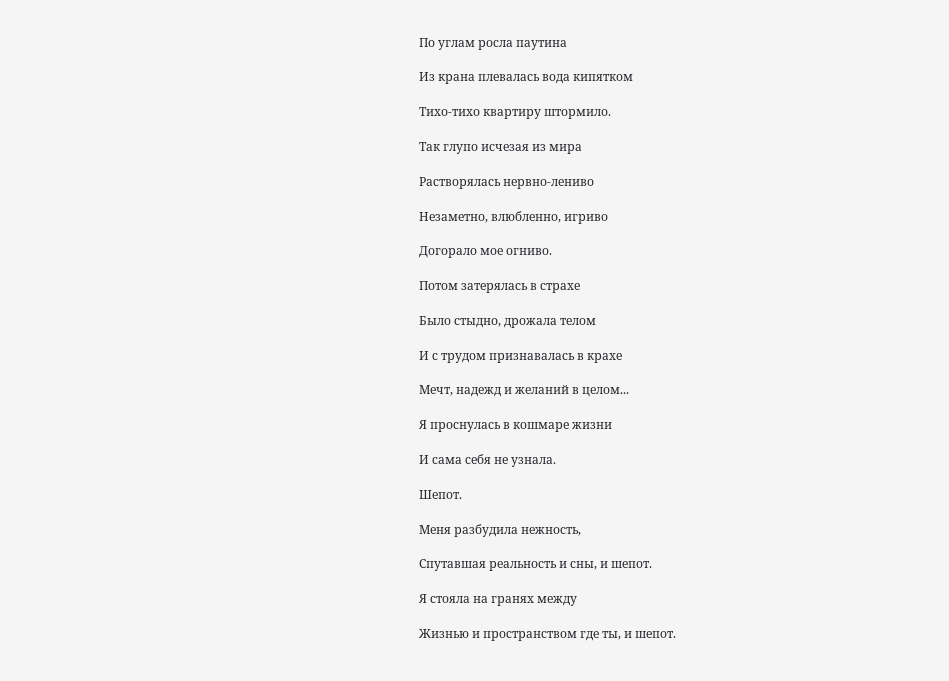По углам росла паутина

Из крана плевалась вода кипятком

Тихо-тихо квартиру штормило.

Так глупо исчезая из мира

Растворялась нервно-лениво

Незаметно, влюбленно, игриво

Догорало мое огниво.

Потом затерялась в страхе

Было стыдно, дрожала телом

И с трудом признавалась в крахе

Мечт, надежд и желаний в целом...

Я проснулась в кошмаре жизни

И сама себя не узнала.

Шепот.

Меня разбудила нежность,

Спутавшая реальность и сны, и шепот.

Я стояла на гранях между

Жизнью и пространством где ты, и шепот.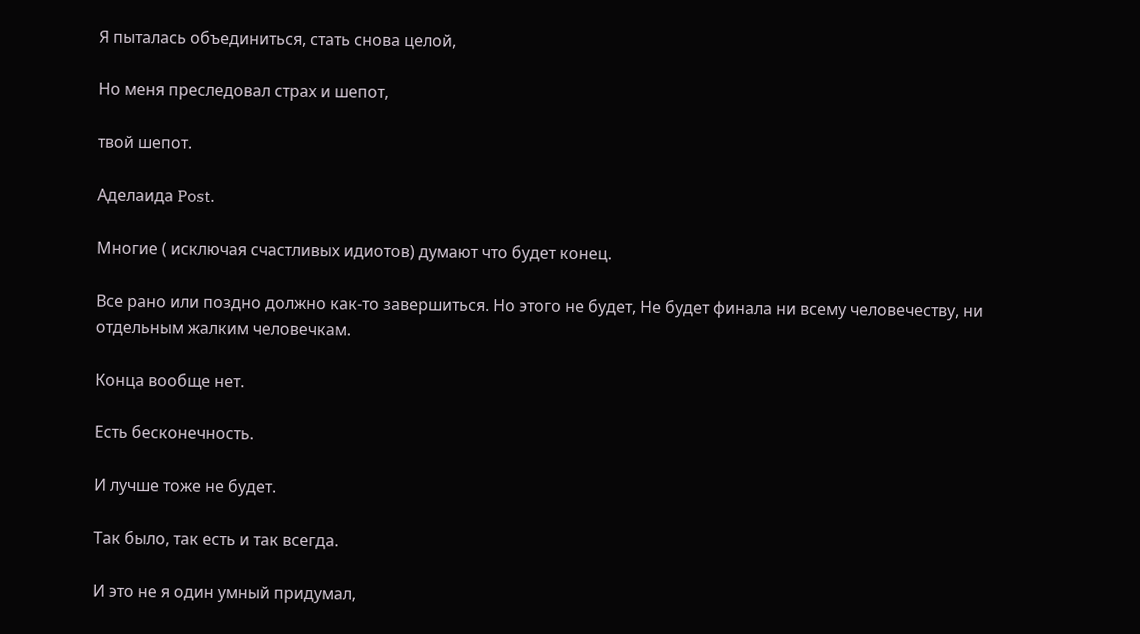Я пыталась объединиться, стать снова целой,

Но меня преследовал страх и шепот,

твой шепот.

Аделаида Post.

Многие ( исключая счастливых идиотов) думают что будет конец.

Все рано или поздно должно как-то завершиться. Но этого не будет, Не будет финала ни всему человечеству, ни отдельным жалким человечкам.

Конца вообще нет.

Есть бесконечность.

И лучше тоже не будет.

Так было, так есть и так всегда.

И это не я один умный придумал,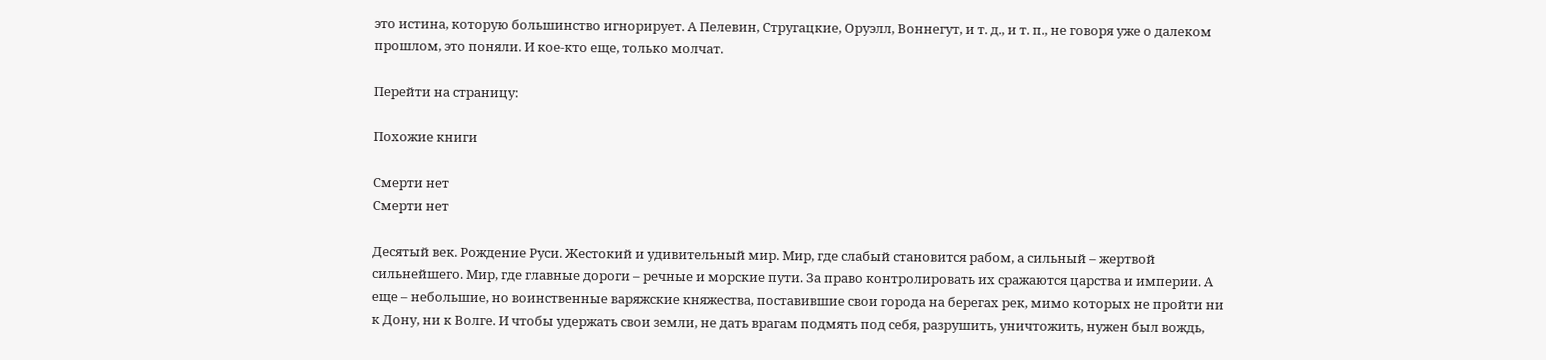это истина, которую большинство игнорирует. А Пелевин, Стругацкие, Оруэлл, Воннегут, и т. д., и т. п., не говоря уже о далеком прошлом, это поняли. И кое-кто еще, только молчат.

Перейти на страницу:

Похожие книги

Смерти нет
Смерти нет

Десятый век. Рождение Руси. Жестокий и удивительный мир. Мир, где слабый становится рабом, а сильный – жертвой сильнейшего. Мир, где главные дороги – речные и морские пути. За право контролировать их сражаются царства и империи. А еще – небольшие, но воинственные варяжские княжества, поставившие свои города на берегах рек, мимо которых не пройти ни к Дону, ни к Волге. И чтобы удержать свои земли, не дать врагам подмять под себя, разрушить, уничтожить, нужен был вождь,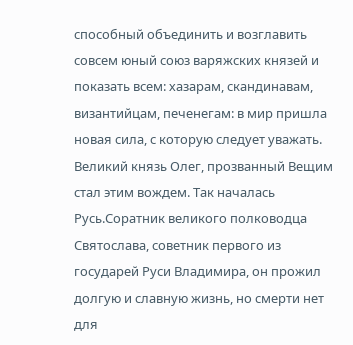способный объединить и возглавить совсем юный союз варяжских князей и показать всем: хазарам, скандинавам, византийцам, печенегам: в мир пришла новая сила, с которую следует уважать. Великий князь Олег, прозванный Вещим стал этим вождем. Так началась Русь.Соратник великого полководца Святослава, советник первого из государей Руси Владимира, он прожил долгую и славную жизнь, но смерти нет для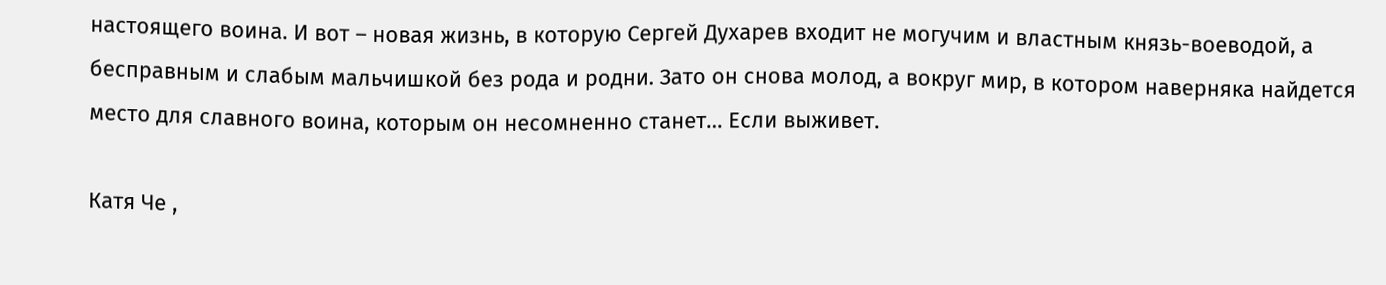настоящего воина. И вот – новая жизнь, в которую Сергей Духарев входит не могучим и властным князь-воеводой, а бесправным и слабым мальчишкой без рода и родни. Зато он снова молод, а вокруг мир, в котором наверняка найдется место для славного воина, которым он несомненно станет… Если выживет.

Катя Че ,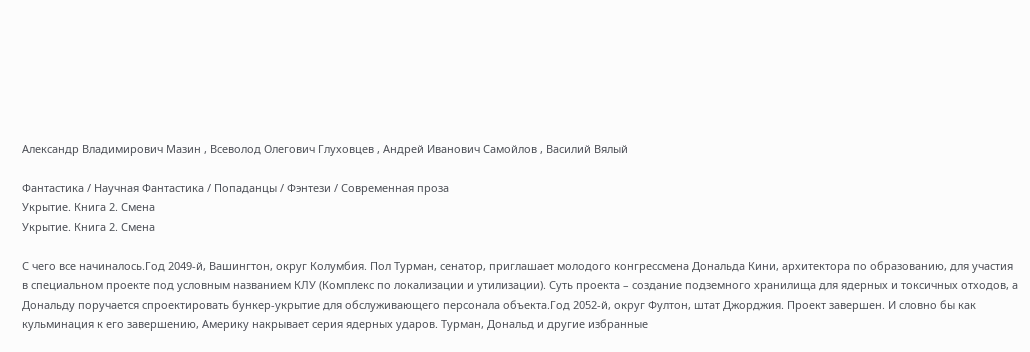Александр Владимирович Мазин , Всеволод Олегович Глуховцев , Андрей Иванович Самойлов , Василий Вялый

Фантастика / Научная Фантастика / Попаданцы / Фэнтези / Современная проза
Укрытие. Книга 2. Смена
Укрытие. Книга 2. Смена

С чего все начиналось.Год 2049-й, Вашингтон, округ Колумбия. Пол Турман, сенатор, приглашает молодого конгрессмена Дональда Кини, архитектора по образованию, для участия в специальном проекте под условным названием КЛУ (Комплекс по локализации и утилизации). Суть проекта – создание подземного хранилища для ядерных и токсичных отходов, а Дональду поручается спроектировать бункер-укрытие для обслуживающего персонала объекта.Год 2052-й, округ Фултон, штат Джорджия. Проект завершен. И словно бы как кульминация к его завершению, Америку накрывает серия ядерных ударов. Турман, Дональд и другие избранные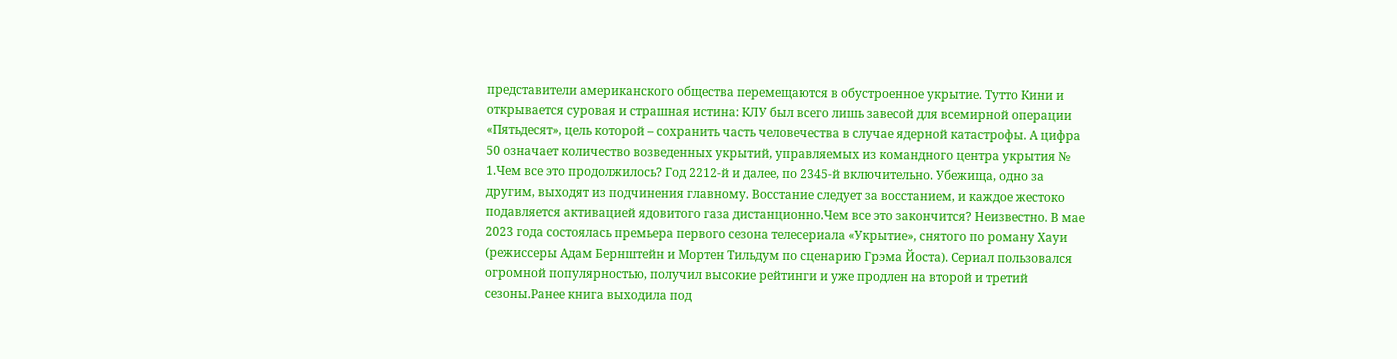представители американского общества перемещаются в обустроенное укрытие. Тутто Кини и открывается суровая и страшная истина: КЛУ был всего лишь завесой для всемирной операции «Пятьдесят», цель которой – сохранить часть человечества в случае ядерной катастрофы. А цифра 50 означает количество возведенных укрытий, управляемых из командного центра укрытия № 1.Чем все это продолжилось? Год 2212-й и далее, по 2345-й включительно. Убежища, одно за другим, выходят из подчинения главному. Восстание следует за восстанием, и каждое жестоко подавляется активацией ядовитого газа дистанционно.Чем все это закончится? Неизвестно. В мае 2023 года состоялась премьера первого сезона телесериала «Укрытие», снятого по роману Хауи (режиссеры Адам Бернштейн и Мортен Тильдум по сценарию Грэма Йоста). Сериал пользовался огромной популярностью, получил высокие рейтинги и уже продлен на второй и третий сезоны.Ранее книга выходила под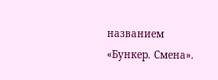названием «Бункер. Смена».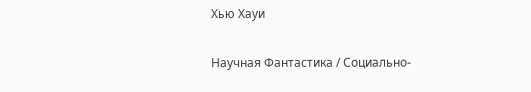Хью Хауи

Научная Фантастика / Социально-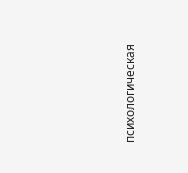психологическая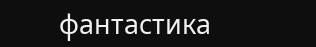фантастика